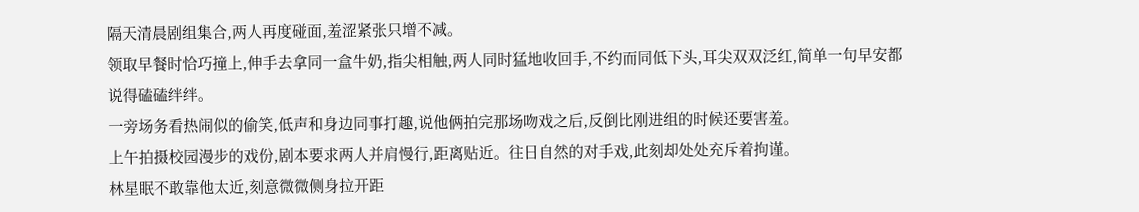隔天清晨剧组集合,两人再度碰面,羞涩紧张只增不减。
领取早餐时恰巧撞上,伸手去拿同一盒牛奶,指尖相触,两人同时猛地收回手,不约而同低下头,耳尖双双泛红,简单一句早安都说得磕磕绊绊。
一旁场务看热闹似的偷笑,低声和身边同事打趣,说他俩拍完那场吻戏之后,反倒比刚进组的时候还要害羞。
上午拍摄校园漫步的戏份,剧本要求两人并肩慢行,距离贴近。往日自然的对手戏,此刻却处处充斥着拘谨。
林星眠不敢靠他太近,刻意微微侧身拉开距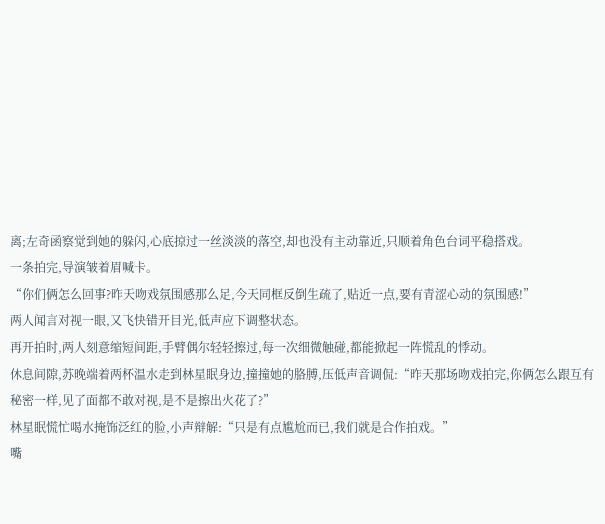离;左奇函察觉到她的躲闪,心底掠过一丝淡淡的落空,却也没有主动靠近,只顺着角色台词平稳搭戏。
一条拍完,导演皱着眉喊卡。
“你们俩怎么回事?昨天吻戏氛围感那么足,今天同框反倒生疏了,贴近一点,要有青涩心动的氛围感!”
两人闻言对视一眼,又飞快错开目光,低声应下调整状态。
再开拍时,两人刻意缩短间距,手臂偶尔轻轻擦过,每一次细微触碰,都能掀起一阵慌乱的悸动。
休息间隙,苏晚端着两杯温水走到林星眠身边,撞撞她的胳膊,压低声音调侃:“昨天那场吻戏拍完,你俩怎么跟互有秘密一样,见了面都不敢对视,是不是擦出火花了?”
林星眠慌忙喝水掩饰泛红的脸,小声辩解:“只是有点尴尬而已,我们就是合作拍戏。”
嘴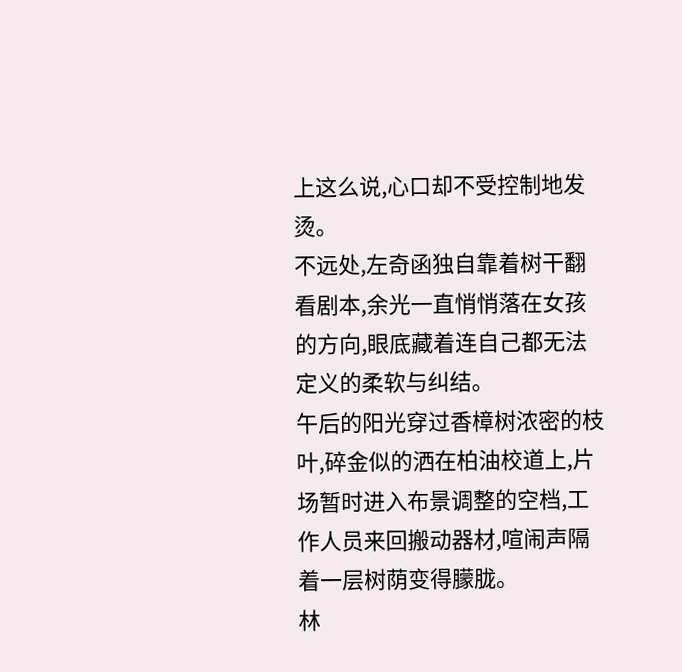上这么说,心口却不受控制地发烫。
不远处,左奇函独自靠着树干翻看剧本,余光一直悄悄落在女孩的方向,眼底藏着连自己都无法定义的柔软与纠结。
午后的阳光穿过香樟树浓密的枝叶,碎金似的洒在柏油校道上,片场暂时进入布景调整的空档,工作人员来回搬动器材,喧闹声隔着一层树荫变得朦胧。
林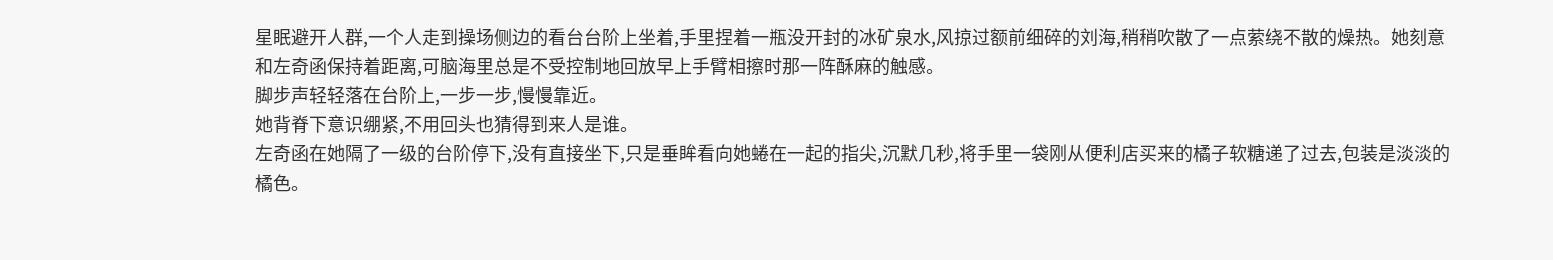星眠避开人群,一个人走到操场侧边的看台台阶上坐着,手里捏着一瓶没开封的冰矿泉水,风掠过额前细碎的刘海,稍稍吹散了一点萦绕不散的燥热。她刻意和左奇函保持着距离,可脑海里总是不受控制地回放早上手臂相擦时那一阵酥麻的触感。
脚步声轻轻落在台阶上,一步一步,慢慢靠近。
她背脊下意识绷紧,不用回头也猜得到来人是谁。
左奇函在她隔了一级的台阶停下,没有直接坐下,只是垂眸看向她蜷在一起的指尖,沉默几秒,将手里一袋刚从便利店买来的橘子软糖递了过去,包装是淡淡的橘色。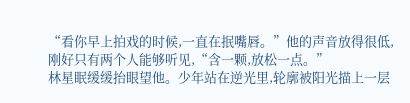“看你早上拍戏的时候,一直在抿嘴唇。”他的声音放得很低,刚好只有两个人能够听见,“含一颗,放松一点。”
林星眠缓缓抬眼望他。少年站在逆光里,轮廓被阳光描上一层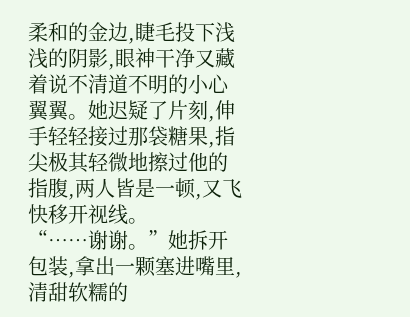柔和的金边,睫毛投下浅浅的阴影,眼神干净又藏着说不清道不明的小心翼翼。她迟疑了片刻,伸手轻轻接过那袋糖果,指尖极其轻微地擦过他的指腹,两人皆是一顿,又飞快移开视线。
“……谢谢。”她拆开包装,拿出一颗塞进嘴里,清甜软糯的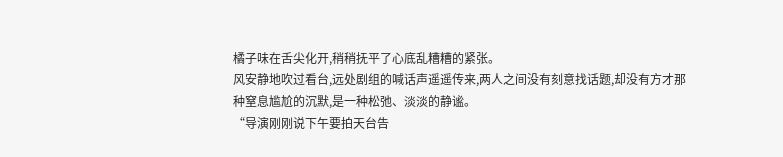橘子味在舌尖化开,稍稍抚平了心底乱糟糟的紧张。
风安静地吹过看台,远处剧组的喊话声遥遥传来,两人之间没有刻意找话题,却没有方才那种窒息尴尬的沉默,是一种松弛、淡淡的静谧。
“导演刚刚说下午要拍天台告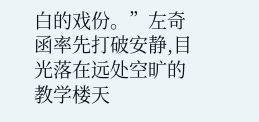白的戏份。”左奇函率先打破安静,目光落在远处空旷的教学楼天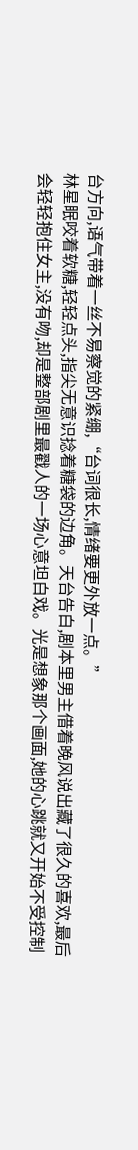台方向,语气带着一丝不易察觉的紧绷,“台词很长,情绪要更外放一点。”
林星眠咬着软糖,轻轻点头,指尖无意识捻着糖袋的边角。天台告白,剧本里男主借着晚风说出藏了很久的喜欢,最后会轻轻抱住女主,没有吻,却是整部剧里最戳人的一场心意坦白戏。光是想象那个画面,她的心跳就又开始不受控制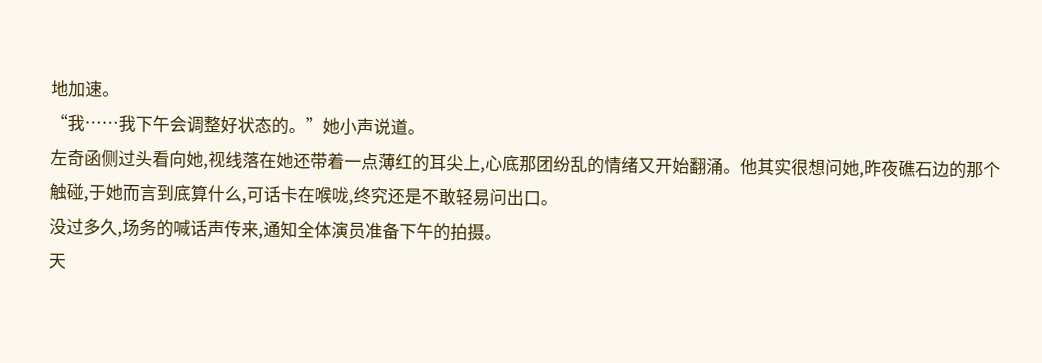地加速。
“我……我下午会调整好状态的。”她小声说道。
左奇函侧过头看向她,视线落在她还带着一点薄红的耳尖上,心底那团纷乱的情绪又开始翻涌。他其实很想问她,昨夜礁石边的那个触碰,于她而言到底算什么,可话卡在喉咙,终究还是不敢轻易问出口。
没过多久,场务的喊话声传来,通知全体演员准备下午的拍摄。
天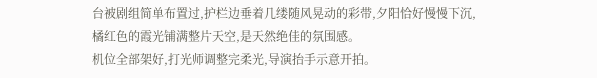台被剧组简单布置过,护栏边垂着几缕随风晃动的彩带,夕阳恰好慢慢下沉,橘红色的霞光铺满整片天空,是天然绝佳的氛围感。
机位全部架好,打光师调整完柔光,导演抬手示意开拍。